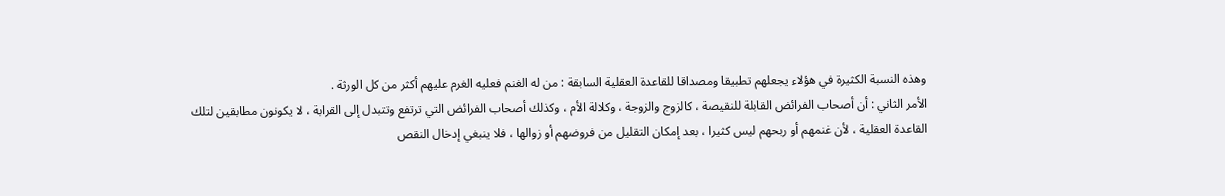وهذه النسبة الكثيرة في هؤلاء يجعلهم تطبيقا ومصداقا للقاعدة العقلية السابقة : من له الغنم فعليه الغرم عليهم أكثر من كل الورثة .
الأمر الثاني : أن أصحاب الفرائض القابلة للنقيصة ، كالزوج والزوجة ، وكلالة الأم ، وكذلك أصحاب الفرائض التي ترتفع وتتبدل إلى القرابة ، لا يكونون مطابقين لتلك القاعدة العقلية ، لأن غنمهم أو ربحهم ليس كثيرا ، بعد إمكان التقليل من فروضهم أو زوالها ، فلا ينبغي إدخال النقص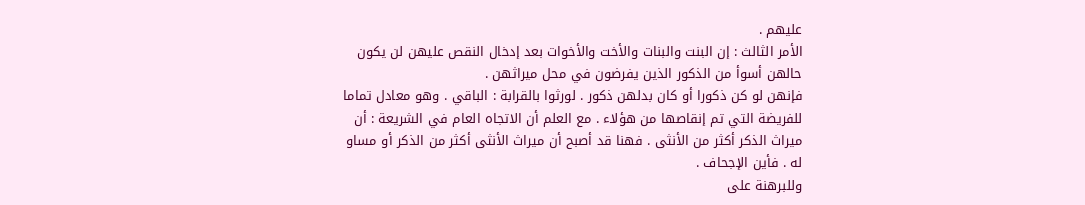عليهم .
الأمر الثالث : إن البنت والبنات والأخت والأخوات بعد إدخال النقص عليهن لن يكون حالهن أسوأ من الذكور الذين يفرضون في محل ميراثهن .
فإنهن لو كن ذكورا أو كان بدلهن ذكور . لورثوا بالقرابة : الباقي . وهو معادل تماما للفريضة التي تم إنقاصها من هؤلاء . مع العلم أن الاتجاه العام في الشريعة : أن ميراث الذكر أكثر من الأنثى . فهنا قد أصبح أن ميراث الأنثى أكثر من الذكر أو مساو له . فأين الإجحاف .
وللبرهنة على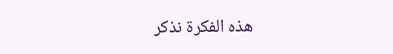هذه الفكرة نذكر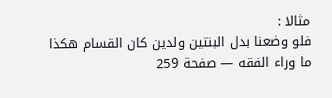مثالا :
فلو وضعنا بدل البنتين ولدين كان القسام هكذا
ما وراء الفقه — صفحة 259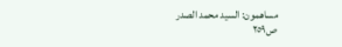مساهمون: السيد محمد الصدر
ص٢٥٩